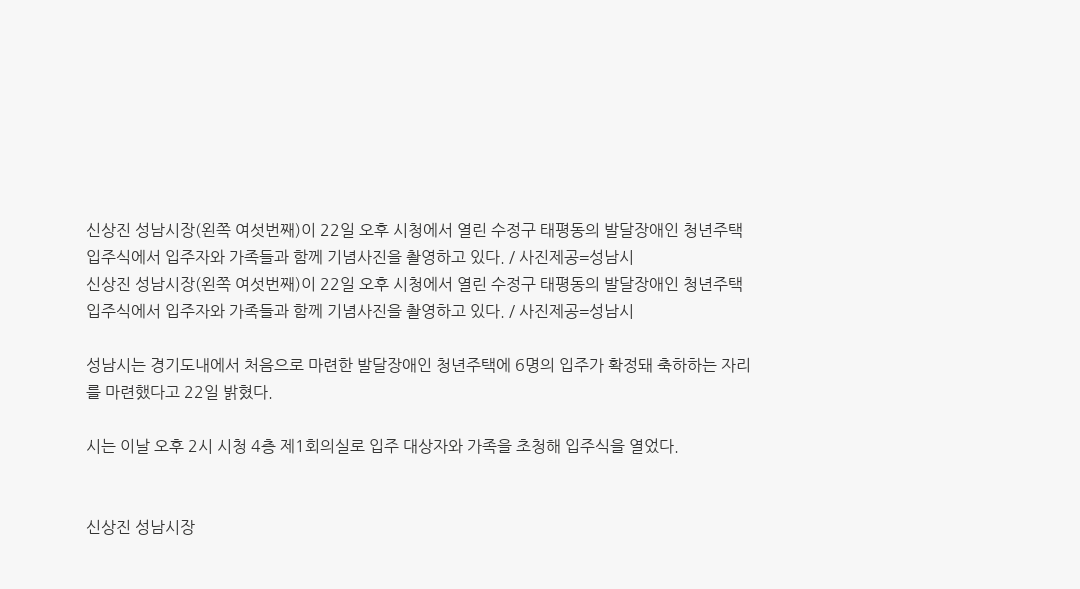신상진 성남시장(왼쪽 여섯번째)이 22일 오후 시청에서 열린 수정구 태평동의 발달장애인 청년주택 입주식에서 입주자와 가족들과 함께 기념사진을 촬영하고 있다. / 사진제공=성남시
신상진 성남시장(왼쪽 여섯번째)이 22일 오후 시청에서 열린 수정구 태평동의 발달장애인 청년주택 입주식에서 입주자와 가족들과 함께 기념사진을 촬영하고 있다. / 사진제공=성남시

성남시는 경기도내에서 처음으로 마련한 발달장애인 청년주택에 6명의 입주가 확정돼 축하하는 자리를 마련했다고 22일 밝혔다.

시는 이날 오후 2시 시청 4층 제1회의실로 입주 대상자와 가족을 초청해 입주식을 열었다.


신상진 성남시장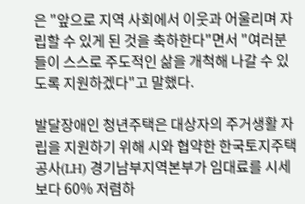은 "앞으로 지역 사회에서 이웃과 어울리며 자립할 수 있게 된 것을 축하한다"면서 "여러분들이 스스로 주도적인 삶을 개척해 나갈 수 있도록 지원하겠다"고 말했다.

발달장애인 청년주택은 대상자의 주거생활 자립을 지원하기 위해 시와 협약한 한국토지주택공사(LH) 경기남부지역본부가 임대료를 시세보다 60% 저렴하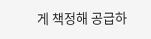게 책정해 공급하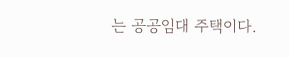는 공공임대 주택이다.